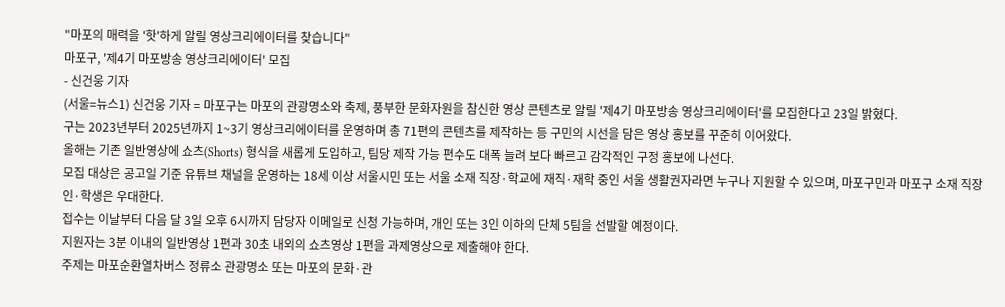"마포의 매력을 '핫'하게 알릴 영상크리에이터를 찾습니다"
마포구, '제4기 마포방송 영상크리에이터' 모집
- 신건웅 기자
(서울=뉴스1) 신건웅 기자 = 마포구는 마포의 관광명소와 축제, 풍부한 문화자원을 참신한 영상 콘텐츠로 알릴 '제4기 마포방송 영상크리에이터'를 모집한다고 23일 밝혔다.
구는 2023년부터 2025년까지 1~3기 영상크리에이터를 운영하며 총 71편의 콘텐츠를 제작하는 등 구민의 시선을 담은 영상 홍보를 꾸준히 이어왔다.
올해는 기존 일반영상에 쇼츠(Shorts) 형식을 새롭게 도입하고, 팀당 제작 가능 편수도 대폭 늘려 보다 빠르고 감각적인 구정 홍보에 나선다.
모집 대상은 공고일 기준 유튜브 채널을 운영하는 18세 이상 서울시민 또는 서울 소재 직장·학교에 재직·재학 중인 서울 생활권자라면 누구나 지원할 수 있으며, 마포구민과 마포구 소재 직장인·학생은 우대한다.
접수는 이날부터 다음 달 3일 오후 6시까지 담당자 이메일로 신청 가능하며, 개인 또는 3인 이하의 단체 5팀을 선발할 예정이다.
지원자는 3분 이내의 일반영상 1편과 30초 내외의 쇼츠영상 1편을 과제영상으로 제출해야 한다.
주제는 마포순환열차버스 정류소 관광명소 또는 마포의 문화·관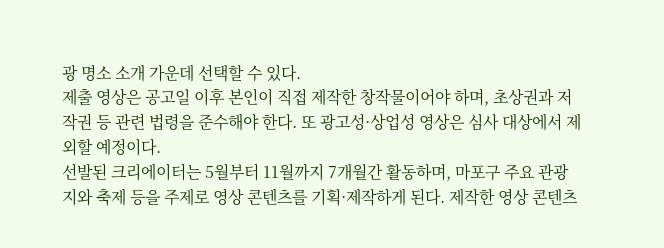광 명소 소개 가운데 선택할 수 있다.
제출 영상은 공고일 이후 본인이 직접 제작한 창작물이어야 하며, 초상권과 저작권 등 관련 법령을 준수해야 한다. 또 광고성·상업성 영상은 심사 대상에서 제외할 예정이다.
선발된 크리에이터는 5월부터 11월까지 7개월간 활동하며, 마포구 주요 관광지와 축제 등을 주제로 영상 콘텐츠를 기획·제작하게 된다. 제작한 영상 콘텐츠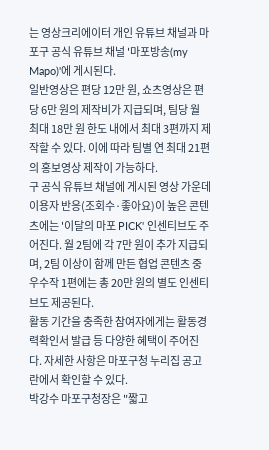는 영상크리에이터 개인 유튜브 채널과 마포구 공식 유튜브 채널 '마포방송(my Mapo)'에 게시된다.
일반영상은 편당 12만 원, 쇼츠영상은 편당 6만 원의 제작비가 지급되며, 팀당 월 최대 18만 원 한도 내에서 최대 3편까지 제작할 수 있다. 이에 따라 팀별 연 최대 21편의 홍보영상 제작이 가능하다.
구 공식 유튜브 채널에 게시된 영상 가운데 이용자 반응(조회수·좋아요)이 높은 콘텐츠에는 '이달의 마포 PICK' 인센티브도 주어진다. 월 2팀에 각 7만 원이 추가 지급되며, 2팀 이상이 함께 만든 협업 콘텐츠 중 우수작 1편에는 총 20만 원의 별도 인센티브도 제공된다.
활동 기간을 충족한 참여자에게는 활동경력확인서 발급 등 다양한 혜택이 주어진다. 자세한 사항은 마포구청 누리집 공고란에서 확인할 수 있다.
박강수 마포구청장은 "짧고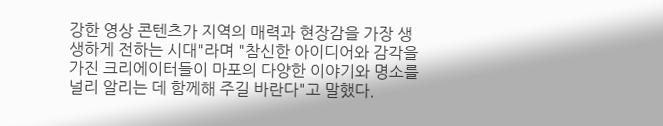강한 영상 콘텐츠가 지역의 매력과 현장감을 가장 생생하게 전하는 시대"라며 "참신한 아이디어와 감각을 가진 크리에이터들이 마포의 다양한 이야기와 명소를 널리 알리는 데 함께해 주길 바란다"고 말했다.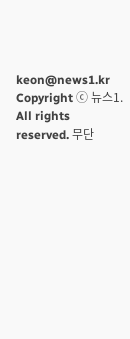keon@news1.kr
Copyright ⓒ 뉴스1. All rights reserved. 무단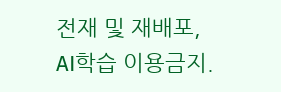전재 및 재배포, AI학습 이용금지.